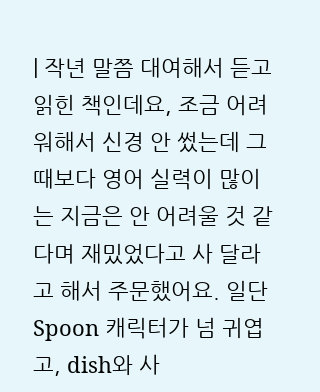| 작년 말쯤 대여해서 듣고 읽힌 책인데요, 조금 어려워해서 신경 안 썼는데 그 때보다 영어 실력이 많이 는 지금은 안 어려울 것 같다며 재밌었다고 사 달라고 해서 주문했어요. 일단 Spoon 캐릭터가 넘 귀엽고, dish와 사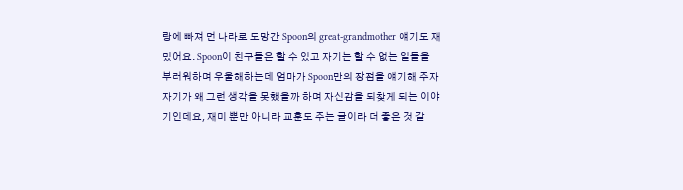랑에 빠져 먼 나라로 도망간 Spoon의 great-grandmother 얘기도 재밌어요. Spoon이 친구들은 할 수 있고 자기는 할 수 없는 일들을 부러워하며 우울해하는데 엄마가 Spoon만의 장점을 얘기해 주자 자기가 왜 그런 생각을 못했을까 하며 자신감을 되찾게 되는 이야기인데요, 재미 뿐만 아니라 교훈도 주는 글이라 더 좋은 것 같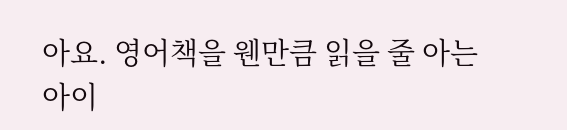아요. 영어책을 웬만큼 읽을 줄 아는 아이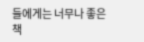들에게는 너무나 좋은 책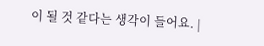이 될 것 같다는 생각이 들어요. |